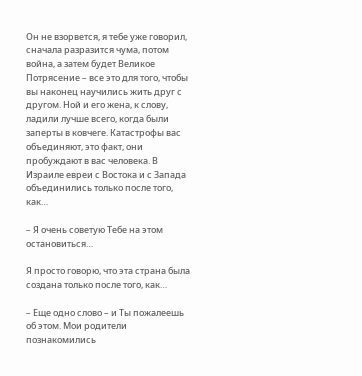Он не взорвется, я тебе уже говорил, сначала разразится чума, потом война, а затем будет Великое Потрясение – все это для того, чтобы вы наконец научились жить друг с другом. Ной и его жена, к слову, ладили лучше всего, когда были заперты в ковчеге. Катастрофы вас объединяют, это факт, они пробуждают в вас человека. В Израиле евреи с Востока и с Запада объединились только после того, как…

– Я очень советую Тебе на этом остановиться…

Я просто говорю, что эта страна была создана только после того, как…

– Еще одно слово – и Ты пожалеешь об этом. Мои родители познакомились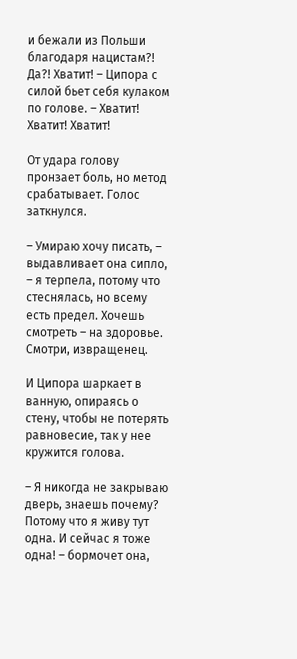и бежали из Польши благодаря нацистам?! Да?! Хватит! – Ципора с силой бьет себя кулаком по голове. – Хватит! Хватит! Хватит!

От удара голову пронзает боль, но метод срабатывает. Голос заткнулся.

– Умираю хочу писать, – выдавливает она сипло, – я терпела, потому что стеснялась, но всему есть предел. Хочешь смотреть – на здоровье. Смотри, извращенец.

И Ципора шаркает в ванную, опираясь о стену, чтобы не потерять равновесие, так у нее кружится голова.

– Я никогда не закрываю дверь, знаешь почему? Потому что я живу тут одна. И сейчас я тоже одна! – бормочет она,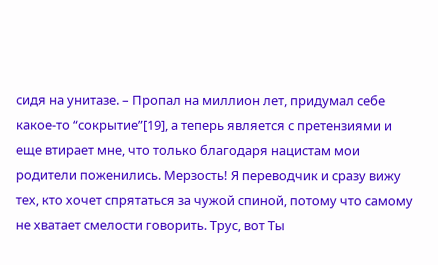сидя на унитазе. – Пропал на миллион лет, придумал себе какое-то “сокрытие”[19], а теперь является с претензиями и еще втирает мне, что только благодаря нацистам мои родители поженились. Мерзость! Я переводчик и сразу вижу тех, кто хочет спрятаться за чужой спиной, потому что самому не хватает смелости говорить. Трус, вот Ты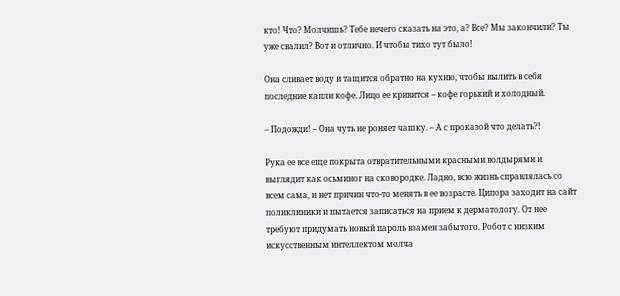кто! Что? Молчишь? Тебе нечего сказать на это, а? Все? Мы закончили? Ты уже свалил? Вот и отлично. И чтобы тихо тут было!

Она сливает воду и тащится обратно на кухню, чтобы вылить в себя последние капли кофе. Лицо ее кривится – кофе горький и холодный.

– Подожди! – Она чуть не роняет чашку. – А с проказой что делать?!

Рука ее все еще покрыта отвратительными красными волдырями и выглядит как осьминог на сковородке. Ладно, всю жизнь справлялась со всем сама, и нет причин что-то менять в ее возрасте. Ципора заходит на сайт поликлиники и пытается записаться на прием к дерматологу. От нее требуют придумать новый пароль взамен забытого. Робот с низким искусственным интеллектом молча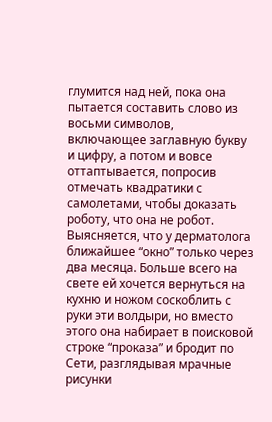глумится над ней, пока она пытается составить слово из восьми символов, включающее заглавную букву и цифру, а потом и вовсе оттаптывается, попросив отмечать квадратики с самолетами, чтобы доказать роботу, что она не робот. Выясняется, что у дерматолога ближайшее “окно” только через два месяца. Больше всего на свете ей хочется вернуться на кухню и ножом соскоблить с руки эти волдыри, но вместо этого она набирает в поисковой строке “проказа” и бродит по Сети, разглядывая мрачные рисунки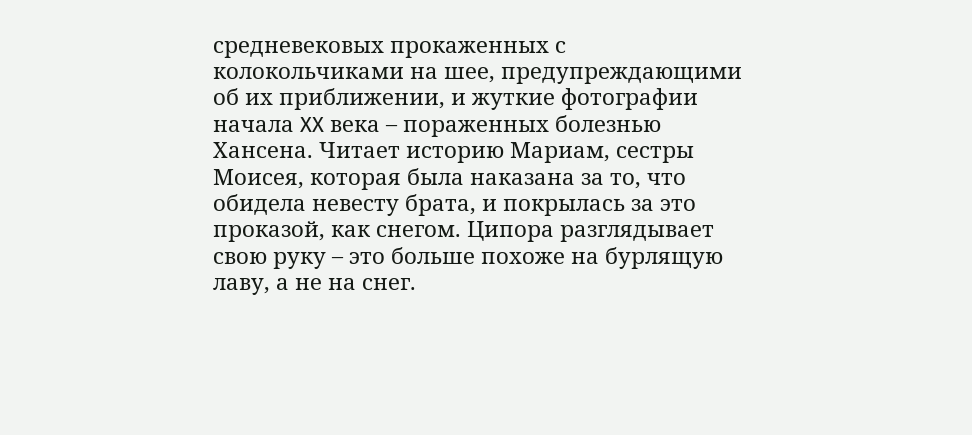средневековых прокаженных с колокольчиками на шее, предупреждающими об их приближении, и жуткие фотографии начала XX века – пораженных болезнью Хансена. Читает историю Мариам, сестры Моисея, которая была наказана за то, что обидела невесту брата, и покрылась за это проказой, как снегом. Ципора разглядывает свою руку – это больше похоже на бурлящую лаву, а не на снег.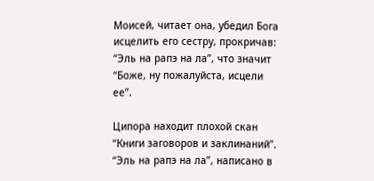Моисей, читает она, убедил Бога исцелить его сестру, прокричав: “Эль на рапэ на ла”, что значит “Боже, ну пожалуйста, исцели ее”.

Ципора находит плохой скан “Книги заговоров и заклинаний”. “Эль на рапэ на ла”, написано в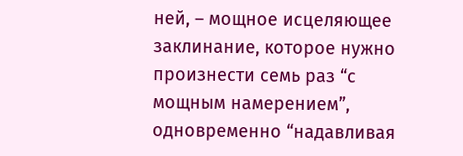ней, – мощное исцеляющее заклинание, которое нужно произнести семь раз “с мощным намерением”, одновременно “надавливая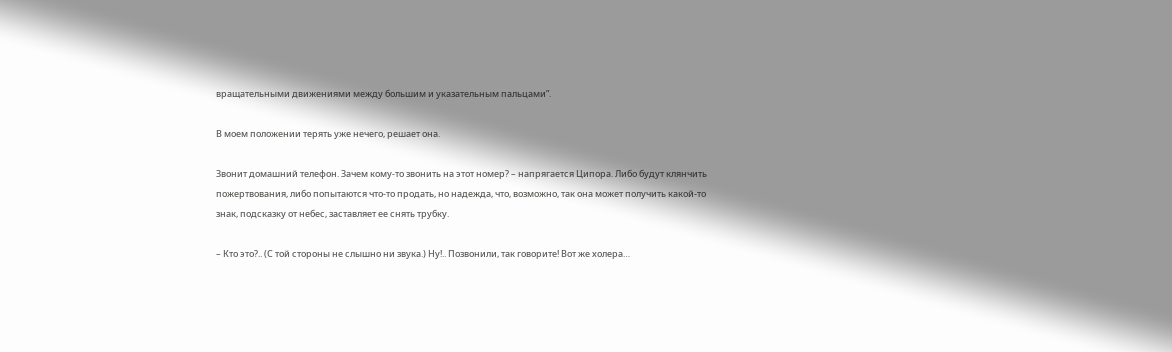вращательными движениями между большим и указательным пальцами”.

В моем положении терять уже нечего, решает она.

Звонит домашний телефон. Зачем кому-то звонить на этот номер? – напрягается Ципора. Либо будут клянчить пожертвования, либо попытаются что-то продать, но надежда, что, возможно, так она может получить какой-то знак, подсказку от небес, заставляет ее снять трубку.

– Кто это?.. (С той стороны не слышно ни звука.) Ну!.. Позвонили, так говорите! Вот же холера…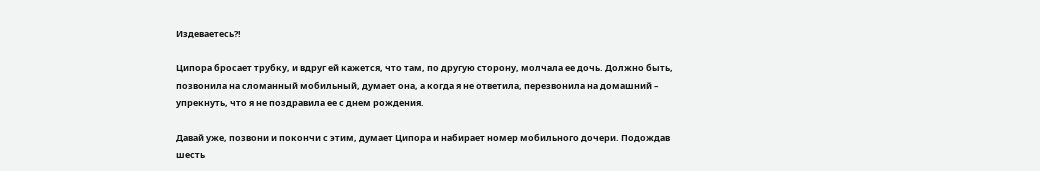Издеваетесь?!

Ципора бросает трубку, и вдруг ей кажется, что там, по другую сторону, молчала ее дочь. Должно быть, позвонила на сломанный мобильный, думает она, а когда я не ответила, перезвонила на домашний – упрекнуть, что я не поздравила ее с днем рождения.

Давай уже, позвони и покончи с этим, думает Ципора и набирает номер мобильного дочери. Подождав шесть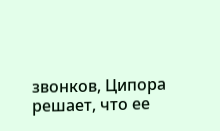звонков, Ципора решает, что ее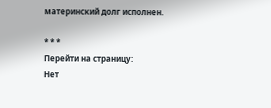материнский долг исполнен.

* * *
Перейти на страницу:
Нет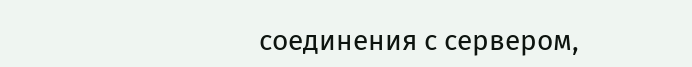соединения с сервером,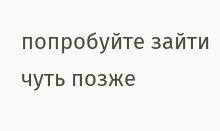попробуйте зайти чуть позже